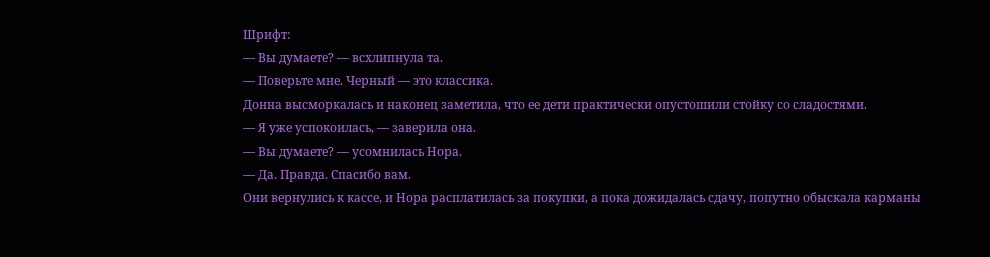Шрифт:
— Вы думаете? — всхлипнула та.
— Поверьте мне. Черный — это классика.
Донна высморкалась и наконец заметила, что ее дети практически опустошили стойку со сладостями.
— Я уже успокоилась, — заверила она.
— Вы думаете? — усомнилась Нора.
— Да. Правда. Спасибо вам.
Они вернулись к кассе, и Нора расплатилась за покупки, а пока дожидалась сдачу, попутно обыскала карманы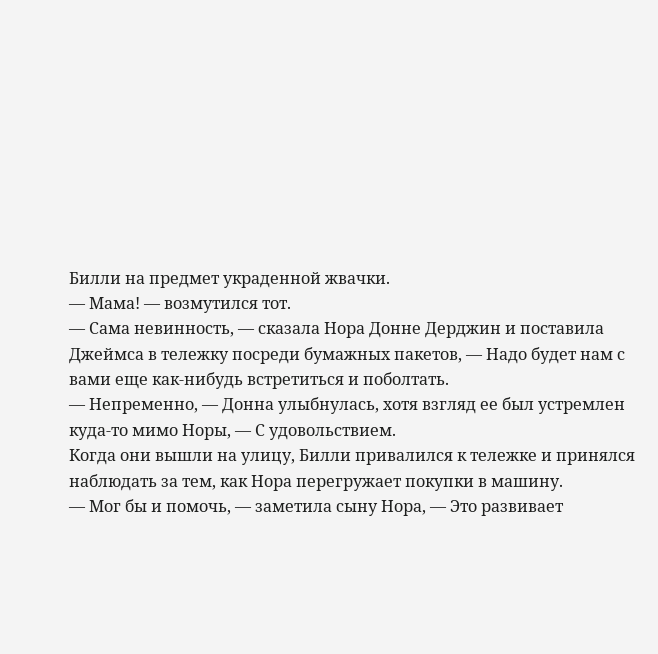Билли на предмет украденной жвачки.
— Мама! — возмутился тот.
— Сама невинность, — сказала Нора Донне Дерджин и поставила Джеймса в тележку посреди бумажных пакетов, — Надо будет нам с вами еще как-нибудь встретиться и поболтать.
— Непременно, — Донна улыбнулась, хотя взгляд ее был устремлен куда-то мимо Норы, — С удовольствием.
Когда они вышли на улицу, Билли привалился к тележке и принялся наблюдать за тем, как Нора перегружает покупки в машину.
— Мог бы и помочь, — заметила сыну Нора, — Это развивает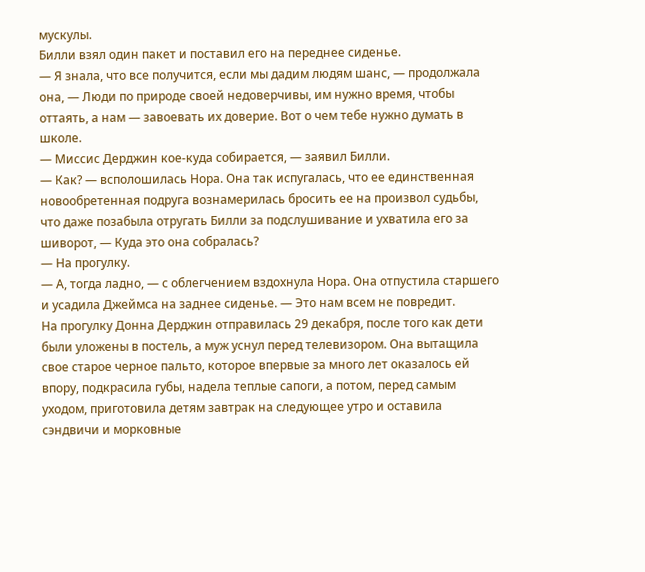мускулы.
Билли взял один пакет и поставил его на переднее сиденье.
— Я знала, что все получится, если мы дадим людям шанс, — продолжала она, — Люди по природе своей недоверчивы, им нужно время, чтобы оттаять, а нам — завоевать их доверие. Вот о чем тебе нужно думать в школе.
— Миссис Дерджин кое-куда собирается, — заявил Билли.
— Как? — всполошилась Нора. Она так испугалась, что ее единственная новообретенная подруга вознамерилась бросить ее на произвол судьбы, что даже позабыла отругать Билли за подслушивание и ухватила его за шиворот, — Куда это она собралась?
— На прогулку.
— А, тогда ладно, — с облегчением вздохнула Нора. Она отпустила старшего и усадила Джеймса на заднее сиденье. — Это нам всем не повредит.
На прогулку Донна Дерджин отправилась 29 декабря, после того как дети были уложены в постель, а муж уснул перед телевизором. Она вытащила свое старое черное пальто, которое впервые за много лет оказалось ей впору, подкрасила губы, надела теплые сапоги, а потом, перед самым уходом, приготовила детям завтрак на следующее утро и оставила сэндвичи и морковные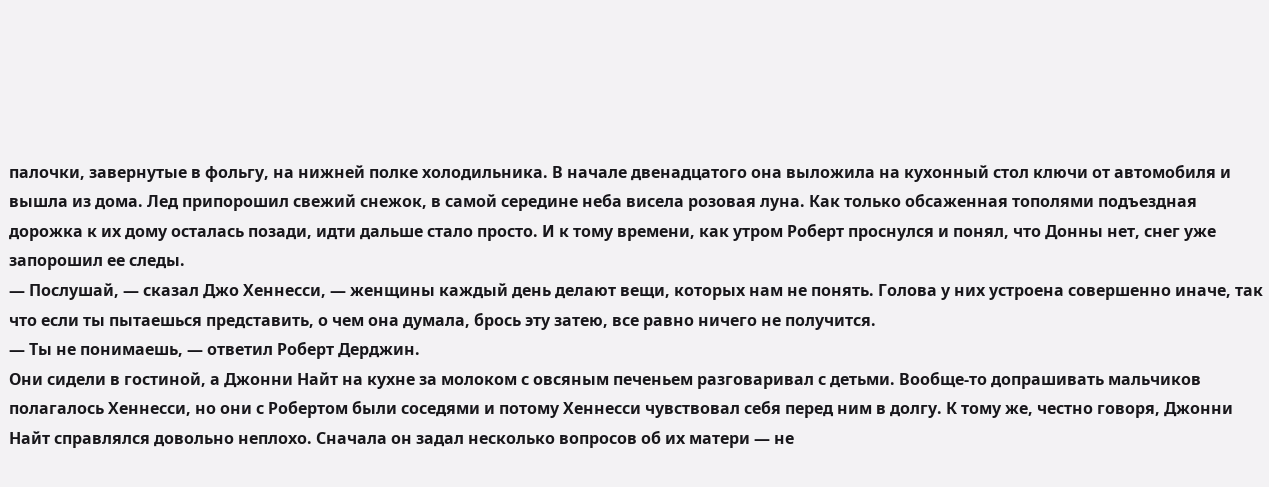палочки, завернутые в фольгу, на нижней полке холодильника. В начале двенадцатого она выложила на кухонный стол ключи от автомобиля и вышла из дома. Лед припорошил свежий снежок, в самой середине неба висела розовая луна. Как только обсаженная тополями подъездная дорожка к их дому осталась позади, идти дальше стало просто. И к тому времени, как утром Роберт проснулся и понял, что Донны нет, снег уже запорошил ее следы.
— Послушай, — сказал Джо Хеннесси, — женщины каждый день делают вещи, которых нам не понять. Голова у них устроена совершенно иначе, так что если ты пытаешься представить, о чем она думала, брось эту затею, все равно ничего не получится.
— Ты не понимаешь, — ответил Роберт Дерджин.
Они сидели в гостиной, а Джонни Найт на кухне за молоком с овсяным печеньем разговаривал с детьми. Вообще-то допрашивать мальчиков полагалось Хеннесси, но они с Робертом были соседями и потому Хеннесси чувствовал себя перед ним в долгу. К тому же, честно говоря, Джонни Найт справлялся довольно неплохо. Сначала он задал несколько вопросов об их матери — не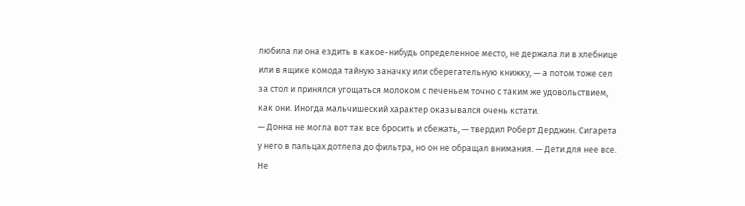любила ли она ездить в какое-нибудь определенное место, не держала ли в хлебнице или в ящике комода тайную заначку или сберегательную книжку, — а потом тоже сел за стол и принялся угощаться молоком с печеньем точно с таким же удовольствием, как они. Иногда мальчишеский характер оказывался очень кстати.
— Донна не могла вот так все бросить и сбежать, — твердил Роберт Дерджин. Сигарета у него в пальцах дотлела до фильтра, но он не обращал внимания. — Дети для нее все. Не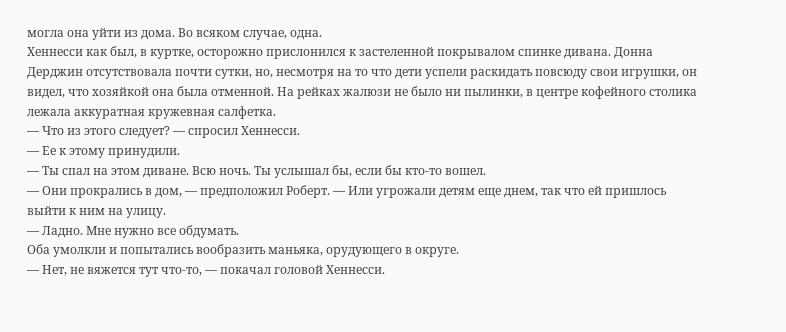могла она уйти из дома. Во всяком случае, одна.
Хеннесси как был, в куртке, осторожно прислонился к застеленной покрывалом спинке дивана. Донна Дерджин отсутствовала почти сутки, но, несмотря на то что дети успели раскидать повсюду свои игрушки, он видел, что хозяйкой она была отменной. На рейках жалюзи не было ни пылинки, в центре кофейного столика лежала аккуратная кружевная салфетка.
— Что из этого следует? — спросил Хеннесси.
— Ее к этому принудили.
— Ты спал на этом диване. Всю ночь. Ты услышал бы, если бы кто-то вошел.
— Они прокрались в дом, — предположил Роберт. — Или угрожали детям еще днем, так что ей пришлось выйти к ним на улицу.
— Ладно. Мне нужно все обдумать.
Оба умолкли и попытались вообразить маньяка, орудующего в округе.
— Нет, не вяжется тут что-то, — покачал головой Хеннесси.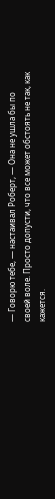— Говорю тебе, — настаивал Роберт, — Она не ушла бы по своей воле. Просто допусти, что все может обстоять не так, как кажется.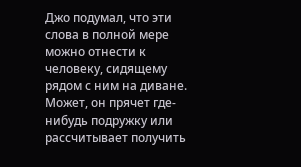Джо подумал, что эти слова в полной мере можно отнести к человеку, сидящему рядом с ним на диване. Может, он прячет где-нибудь подружку или рассчитывает получить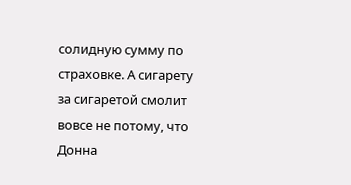солидную сумму по страховке. А сигарету за сигаретой смолит вовсе не потому, что Донна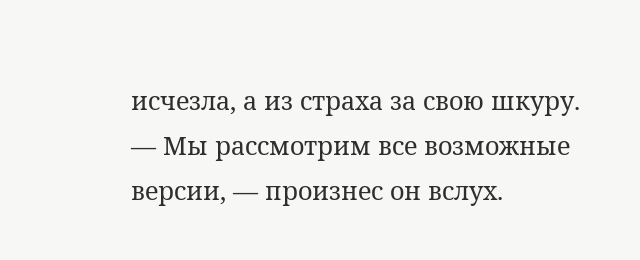исчезла, а из страха за свою шкуру.
— Мы рассмотрим все возможные версии, — произнес он вслух.